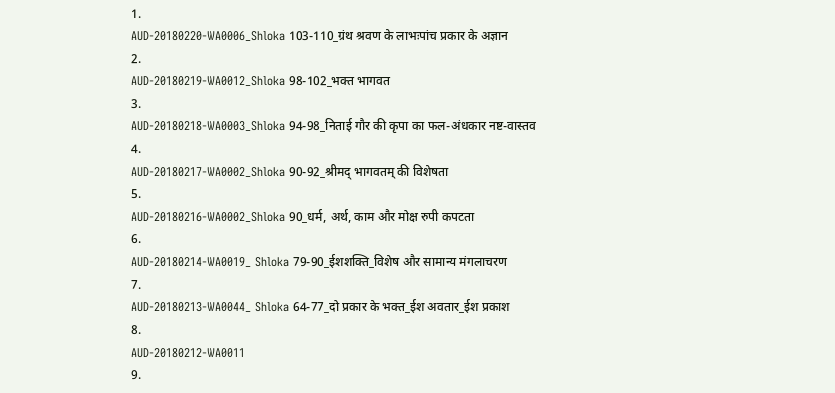1.
AUD-20180220-WA0006_Shloka 103-110_ग्रंथ श्रवण के लाभःपांच प्रकार के अज्ञान
2.
AUD-20180219-WA0012_Shloka 98-102_भक्त भागवत
3.
AUD-20180218-WA0003_Shloka 94-98_निताई गौर की कृपा का फल-अंधकार नष्ट-वास्तव
4.
AUD-20180217-WA0002_Shloka 90-92_श्रीमद् भागवतम् की विशेषता
5.
AUD-20180216-WA0002_Shloka 90_धर्म, अर्थ, काम और मोक्ष रुपी कपटता
6.
AUD-20180214-WA0019_ Shloka 79-90_ईशशक्ति_विशेष और सामान्य मंगलाचरण
7.
AUD-20180213-WA0044_ Shloka 64-77_दो प्रकार के भक्त_ईश अवतार_ईश प्रकाश
8.
AUD-20180212-WA0011
9.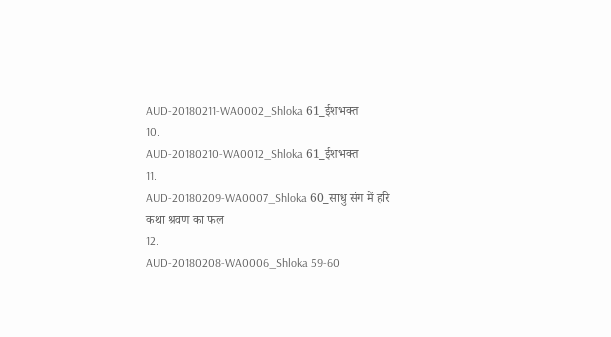AUD-20180211-WA0002_Shloka 61_ईशभक्त
10.
AUD-20180210-WA0012_Shloka 61_ईशभक्त
11.
AUD-20180209-WA0007_Shloka 60_साधु संग में हरि कथा श्रवण का फल
12.
AUD-20180208-WA0006_Shloka 59-60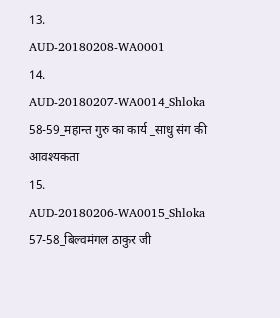13.
AUD-20180208-WA0001
14.
AUD-20180207-WA0014_Shloka 58-59_महान्त गुरु का कार्य _साधु संग की आवश्यकता
15.
AUD-20180206-WA0015_Shloka 57-58_बिल्वमंगल ठाकुर जी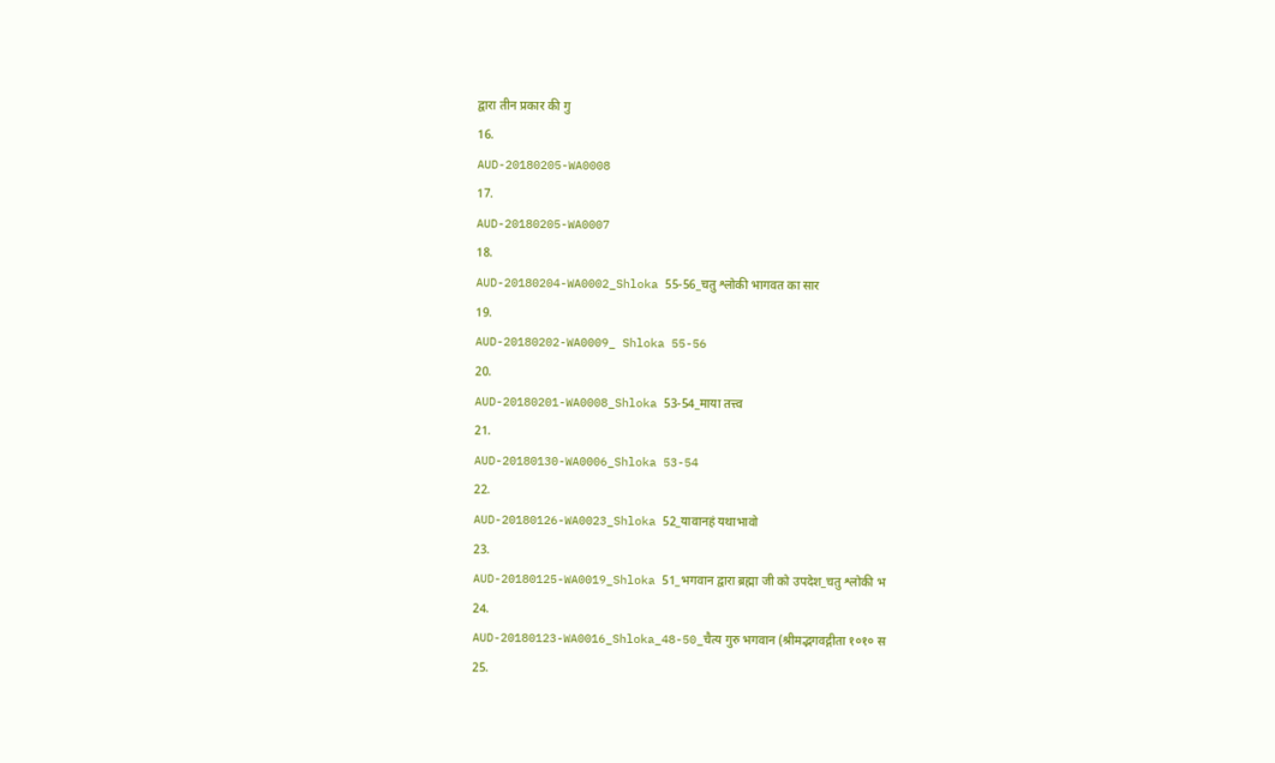द्वारा तीन प्रकार की गु
16.
AUD-20180205-WA0008
17.
AUD-20180205-WA0007
18.
AUD-20180204-WA0002_Shloka 55-56_चतु श्लोकी भागवत का सार
19.
AUD-20180202-WA0009_ Shloka 55-56
20.
AUD-20180201-WA0008_Shloka 53-54_माया तत्त्व
21.
AUD-20180130-WA0006_Shloka 53-54
22.
AUD-20180126-WA0023_Shloka 52_यावानहं यथाभावो
23.
AUD-20180125-WA0019_Shloka 51_भगवान द्वारा ब्रह्मा जी को उपदेश_चतु श्लोकी भ
24.
AUD-20180123-WA0016_Shloka_48-50_चैत्य गुरु भगवान (श्रीमद्भगवद्गीता १०१० स
25.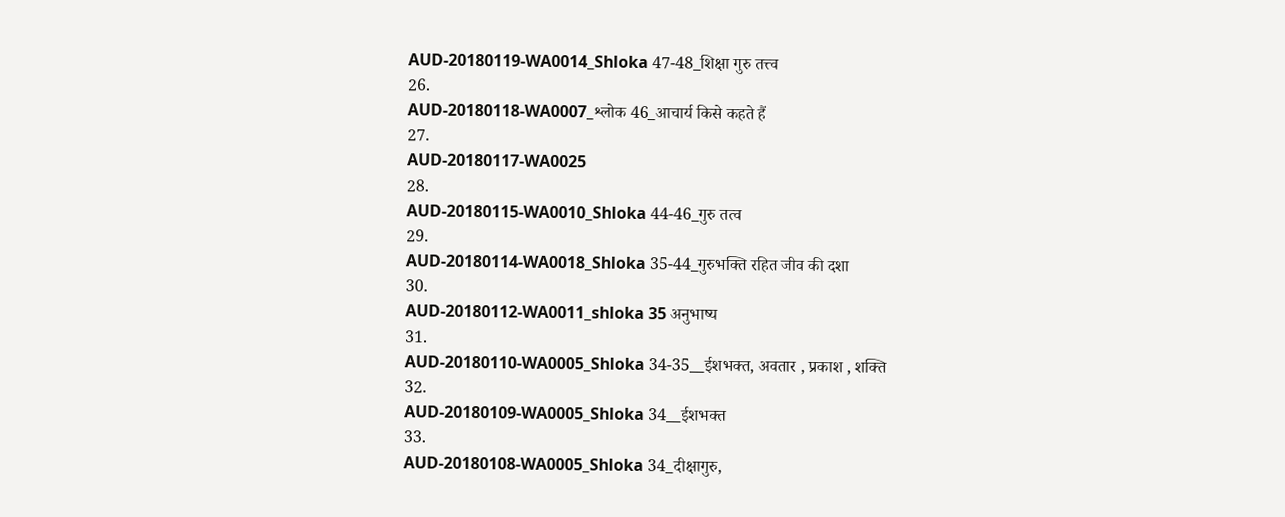AUD-20180119-WA0014_Shloka 47-48_शिक्षा गुरु तत्त्व
26.
AUD-20180118-WA0007_श्लोक 46_आचार्य किसे कहते हैं
27.
AUD-20180117-WA0025
28.
AUD-20180115-WA0010_Shloka 44-46_गुरु तत्व
29.
AUD-20180114-WA0018_Shloka 35-44_गुरुभक्ति रहित जीव की दशा
30.
AUD-20180112-WA0011_shloka 35 अनुभाष्य
31.
AUD-20180110-WA0005_Shloka 34-35__ईशभक्त, अवतार , प्रकाश , शक्ति
32.
AUD-20180109-WA0005_Shloka 34__ईशभक्त
33.
AUD-20180108-WA0005_Shloka 34_दीक्षागुरु,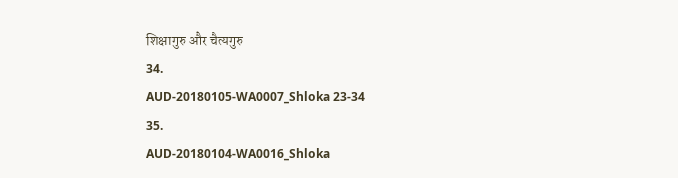शिक्षागुरु और चैत्यगुरु
34.
AUD-20180105-WA0007_Shloka 23-34
35.
AUD-20180104-WA0016_Shloka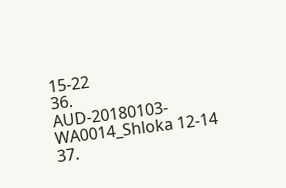15-22
36.
AUD-20180103-WA0014_Shloka 12-14
37.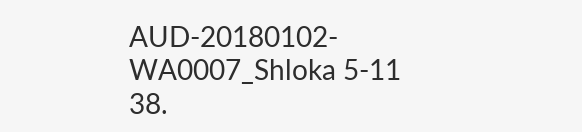AUD-20180102-WA0007_Shloka 5-11
38.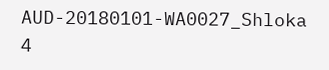AUD-20180101-WA0027_Shloka 4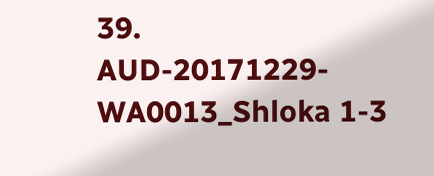39.
AUD-20171229-WA0013_Shloka 1-3